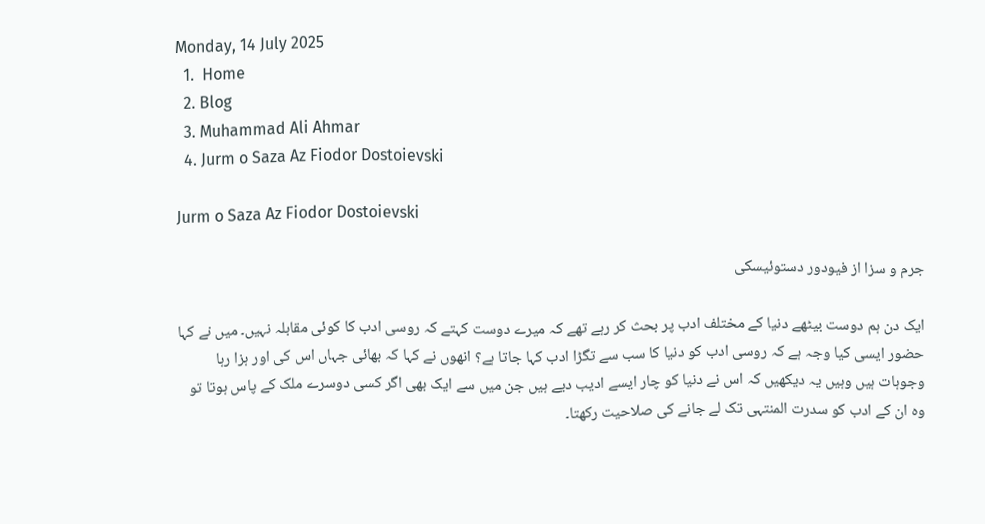Monday, 14 July 2025
  1.  Home
  2. Blog
  3. Muhammad Ali Ahmar
  4. Jurm o Saza Az Fiodor Dostoievski

Jurm o Saza Az Fiodor Dostoievski

جرم و سزا از فیودور دستوئیسکی

ایک دن ہم دوست بیٹھے دنیا کے مختلف ادب پر بحث کر رہے تھے کہ میرے دوست کہتے کہ روسی ادب کا کوئی مقابلہ نہیں۔ میں نے کہا حضور ایسی کیا وجہ ہے کہ روسی ادب کو دنیا کا سب سے تگڑا ادب کہا جاتا ہے؟ انھوں نے کہا کہ بھائی جہاں اس کی اور ہزا رہا وجوہات ہیں وہیں یہ دیکھیں کہ اس نے دنیا کو چار ایسے ادیب دیے ہیں جن میں سے ایک بھی اگر کسی دوسرے ملک کے پاس ہوتا تو وہ ان کے ادب کو سدرت المنتہی تک لے جانے کی صلاحیت رکھتا۔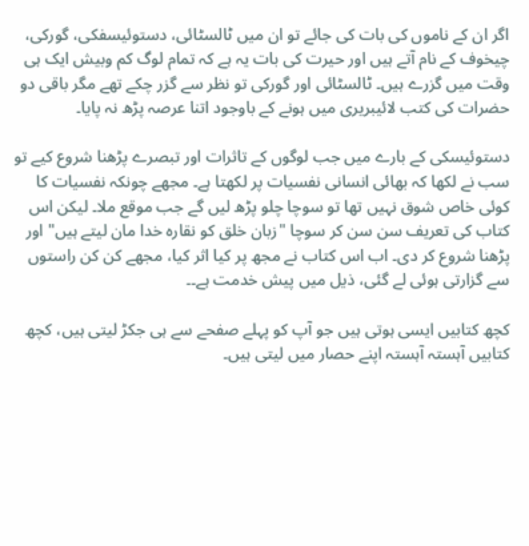اگر ان کے ناموں کی بات کی جائے تو ان میں ٹالسٹائی، دستوئیسفکی، گورکی، چیخوف کے نام آتے ہیں اور حیرت کی بات یہ ہے کہ تمام لوگ کم وبیش ایک ہی وقت میں گزرے ہیں۔ ٹالسٹائی اور گورکی تو نظر سے گزر چکے تھے مگر باقی دو حضرات کی کتب لائیبریری میں ہونے کے باوجود اتنا عرصہ پڑھ نہ پایا۔

دستوئیسکی کے بارے میں جب لوگوں کے تاثرات اور تبصرے پڑھنا شروع کیے تو سب نے لکھا کہ بھائی انسانی نفسیات پر لکھتا ہے۔ مجھے چونکہ نفسیات کا کوئی خاص شوق نہیں تھا تو سوچا چلو پڑھ لیں گے جب موقع ملا۔ لیکن اس کتاب کی تعریف سن سن کر سوچا "زبان خلق کو نقارہ خدا مان لیتے ہیں" اور پڑھنا شروع کر دی۔ اب اس کتاب نے مجھ پر کیا اثر کیا، مجھے کن کن راستوں سے گزارتی ہوئی لے گئی، ذیل میں پیش خدمت ہے۔۔

کچھ کتابیں ایسی ہوتی ہیں جو آپ کو پہلے صفحے سے ہی جکڑ لیتی ہیں، کچھ کتابیں آہستہ آہستہ اپنے حصار میں لیتی ہیں۔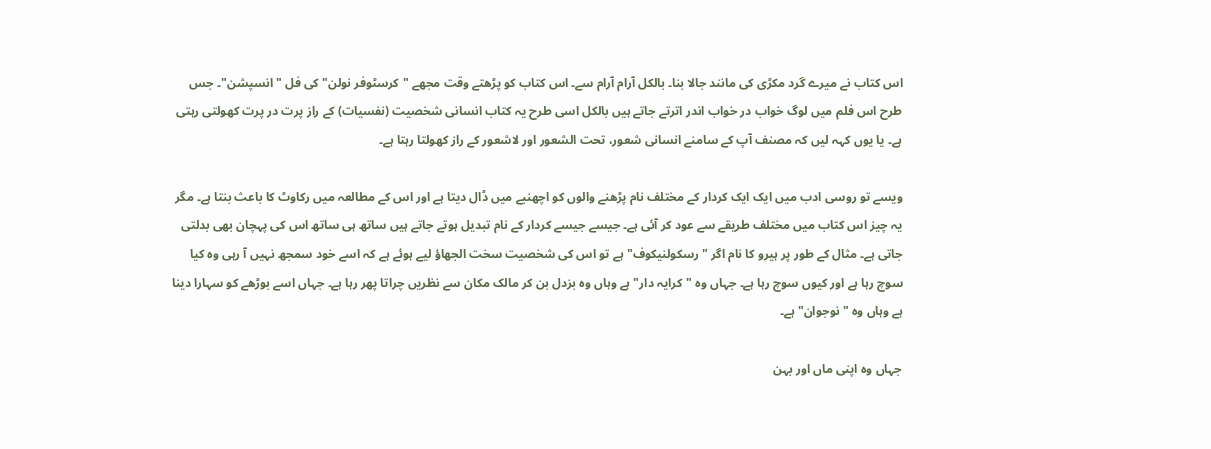اس کتاب نے میرے گرد مکڑی کی مانند جالا بنا۔ بالکل آرام آرام سے۔ اس کتاب کو پڑھتے وقت مجھے "کرسٹوفر نولن" کی فل "انسپشن"۔ جس طرح اس فلم میں لوگ خواب در خواب اندر اترتے جاتے ہیں بالکل اسی طرح یہ کتاب انسانی شخصیت (نفسیات) کے راز پرت در پرت کھولتی رہتی ہے۔ یا یوں کہہ لیں کہ مصنف آپ کے سامنے انسانی شعور، تحت الشعور اور لاشعور کے راز کھولتا رہتا ہے۔

ویسے تو روسی ادب میں ایک ایک کردار کے مختلف نام پڑھنے والوں کو اچھنبے میں ڈال دیتا ہے اور اس کے مطالعہ میں رکاوٹ کا باعث بنتا ہے۔ مگر یہ چیز اس کتاب میں مختلف طریقے سے عود کر آئی ہے۔ جیسے جیسے کردار کے نام تبدیل ہوتے جاتے ہیں ساتھ ہی ساتھ اس کی پہچان بھی بدلتی جاتی ہے۔ مثال کے طور پر ہیرو کا نام اگر "رسکولنیکوف" ہے تو اس کی شخصیت سخت الجھاؤ لیے ہوئے ہے کہ اسے خود سمجھ نہیں آ رہی وہ کیا سوچ رہا ہے اور کیوں سوچ رہا ہے۔ جہاں وہ "کرایہ دار" ہے وہاں وہ بزدل بن کر مالک مکان سے نظریں چراتا پھر رہا ہے۔ جہاں اسے بوڑھے کو سہارا دینا ہے وہاں وہ "نوجوان" ہے۔

جہاں وہ اپنی ماں اور بہن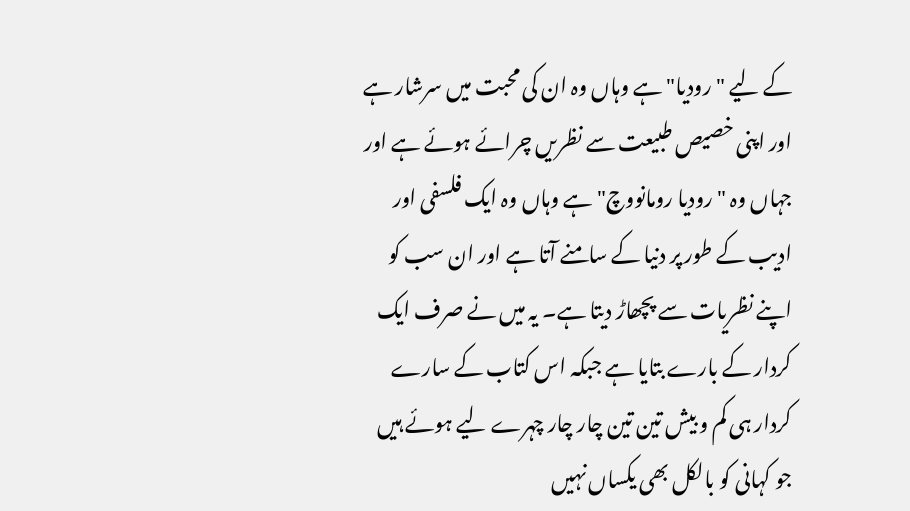کے لیے "رودیا" ہے وہاں وہ ان کی محبت میں سرشار ہے اور اپنی خصیص طبیعت سے نظریں چرائے ہوئے ہے اور جہاں وہ "رودیا رومانووچ" ہے وہاں وہ ایک فلسفی اور ادیب کے طور پر دنیا کے سامنے آتا ہے اور ان سب کو اپنے نظریات سے پچھاڑ دیتا ہے۔ یہ میں نے صرف ایک کردار کے بارے بتایا ہے جبکہ اس کتاب کے سارے کردار ہی کم و بیش تین تین چار چار چہرے لیے ہوئے ہیں جو کہانی کو بالکل بھی یکساں نہیں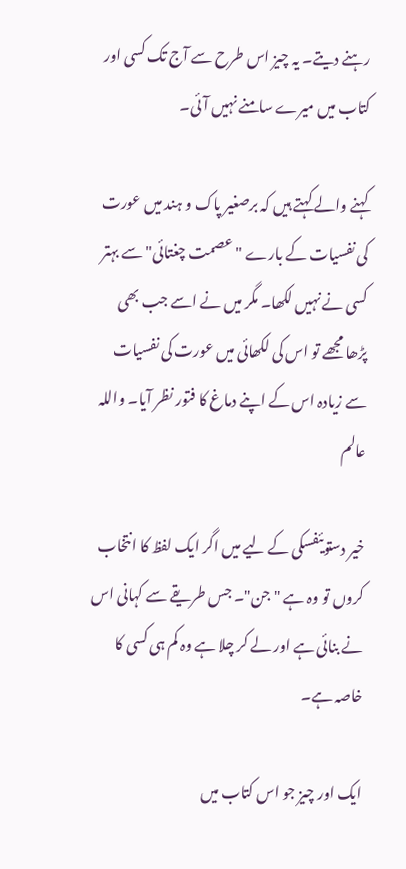رہنے دیتے۔ یہ چیز اس طرح سے آج تک کسی اور کتاب میں میرے سامنے نہیں آئی۔

کہنے والے کہتے ہیں کہ برصغیر پاک و ہند میں عورت کی نفسیات کے بارے "عصمت چغتائی" سے بہتر کسی نے نہیں لکھا۔ مگر میں نے اسے جب بھی پڑھا مجھے تو اس کی لکھائی میں عورت کی نفسیات سے زیادہ اس کے اپنے دماغ کا فتور نظر آیا۔ واللہ عالم

خیر دستویئفسکی کے لیے میں اگر ایک لفظ کا انتخاب کروں تو وہ ہے "جن"۔ جس طریقے سے کہانی اس نے بنائی ہے اور لے کر چلا ہے وہ کم ہی کسی کا خاصہ ہے۔

ایک اور چیز جو اس کتاب میں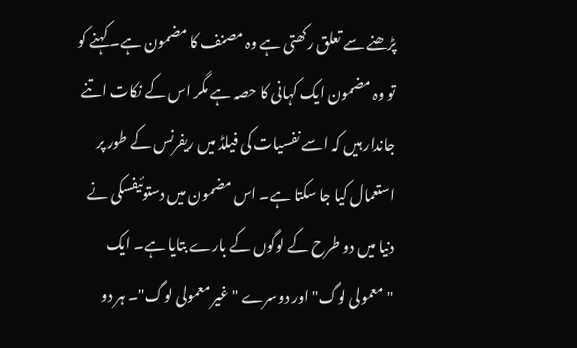پڑھنے سے تعلق رکھتی ہے وہ مصنف کا مضمون ہے۔ کہنے کو تو وہ مضمون ایک کہانی کا حصہ ہے مگر اس کے نکات اتنے جاندار ہیں کہ اسے نفسیات کی فیلڈ میں ریفرنس کے طور پر استعمال کیا جا سکتا ہے۔ اس مضمون میں دستوئیفسکی نے دنیا میں دو طرح کے لوگوں کے بارے بتایا ہے۔ ایک "معمولی لوگ" اور دوسرے "غیر معمولی لوگ"۔ ہر دو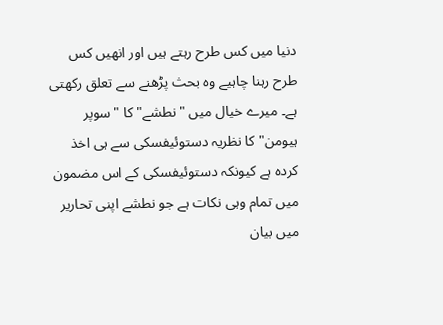دنیا میں کس طرح رہتے ہیں اور انھیں کس طرح رہنا چاہیے وہ بحث پڑھنے سے تعلق رکھتی ہے۔ میرے خیال میں "نطشے" کا "سوپر ہیومن" کا نظریہ دستوئیفسکی سے ہی اخذ کردہ ہے کیونکہ دستوئیفسکی کے اس مضمون میں تمام وہی نکات ہے جو نطشے اپنی تحاریر میں بیان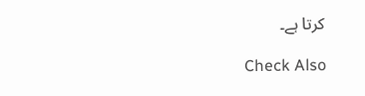کرتا ہے۔

Check Also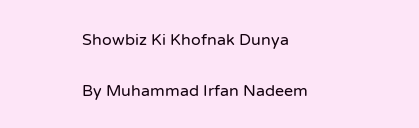Showbiz Ki Khofnak Dunya

By Muhammad Irfan Nadeem